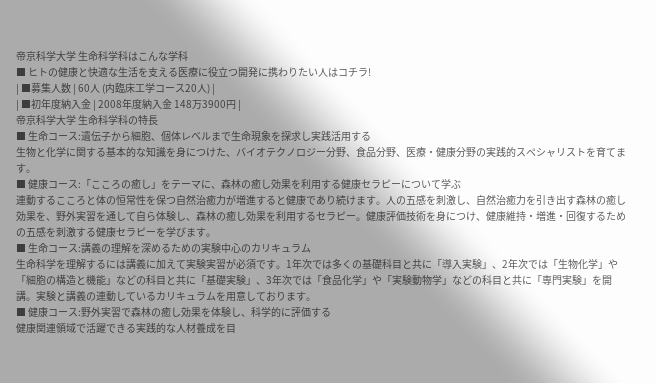帝京科学大学 生命科学科はこんな学科
■ ヒトの健康と快適な生活を支える医療に役立つ開発に携わりたい人はコチラ!
| ■募集人数 | 60人 (内臨床工学コース20人) |
| ■初年度納入金 | 2008年度納入金 148万3900円 |
帝京科学大学 生命科学科の特長
■ 生命コース:遺伝子から細胞、個体レベルまで生命現象を探求し実践活用する
生物と化学に関する基本的な知識を身につけた、バイオテクノロジー分野、食品分野、医療・健康分野の実践的スペシャリストを育てます。
■ 健康コース:「こころの癒し」をテーマに、森林の癒し効果を利用する健康セラピーについて学ぶ
連動するこころと体の恒常性を保つ自然治癒力が増進すると健康であり続けます。人の五感を刺激し、自然治癒力を引き出す森林の癒し効果を、野外実習を通して自ら体験し、森林の癒し効果を利用するセラピー。健康評価技術を身につけ、健康維持・増進・回復するための五感を刺激する健康セラピーを学びます。
■ 生命コース:講義の理解を深めるための実験中心のカリキュラム
生命科学を理解するには講義に加えて実験実習が必須です。1年次では多くの基礎科目と共に「導入実験」、2年次では「生物化学」や「細胞の構造と機能」などの科目と共に「基礎実験」、3年次では「食品化学」や「実験動物学」などの科目と共に「専門実験」を開講。実験と講義の連動しているカリキュラムを用意しております。
■ 健康コース:野外実習で森林の癒し効果を体験し、科学的に評価する
健康関連領域で活躍できる実践的な人材養成を目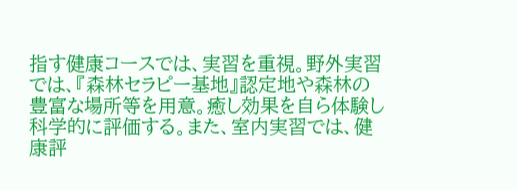指す健康コースでは、実習を重視。野外実習では、『森林セラピー基地』認定地や森林の豊富な場所等を用意。癒し効果を自ら体験し科学的に評価する。また、室内実習では、健康評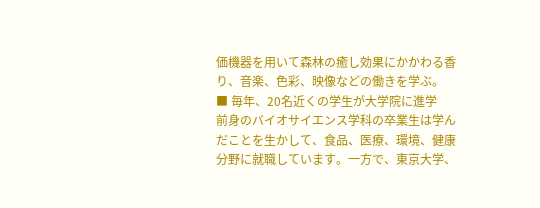価機器を用いて森林の癒し効果にかかわる香り、音楽、色彩、映像などの働きを学ぶ。
■ 毎年、20名近くの学生が大学院に進学
前身のバイオサイエンス学科の卒業生は学んだことを生かして、食品、医療、環境、健康分野に就職しています。一方で、東京大学、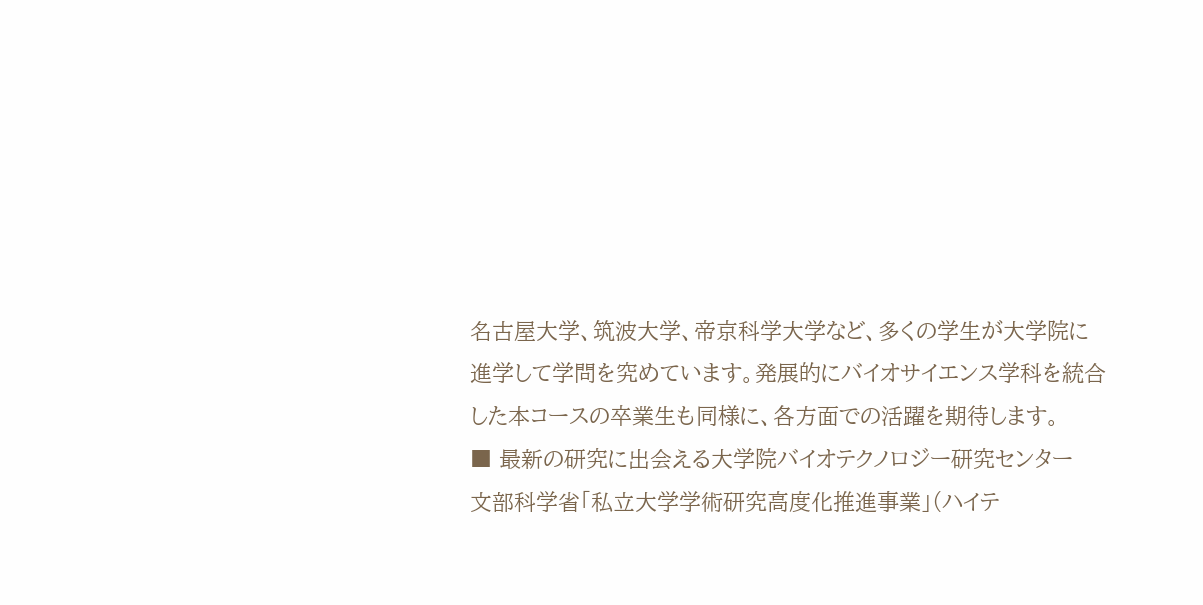名古屋大学、筑波大学、帝京科学大学など、多くの学生が大学院に進学して学問を究めています。発展的にバイオサイエンス学科を統合した本コースの卒業生も同様に、各方面での活躍を期待します。
■ 最新の研究に出会える大学院バイオテクノロジー研究センター
文部科学省「私立大学学術研究高度化推進事業」(ハイテ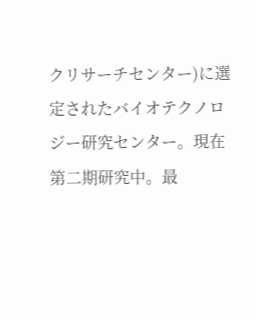クリサーチセンター)に選定されたバイオテクノロジー研究センター。現在第二期研究中。最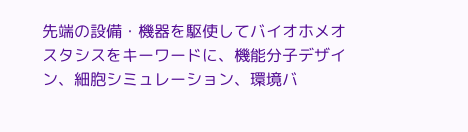先端の設備・機器を駆使してバイオホメオスタシスをキーワードに、機能分子デザイン、細胞シミュレーション、環境バ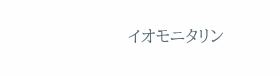イオモニタリン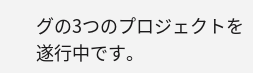グの3つのプロジェクトを遂行中です。